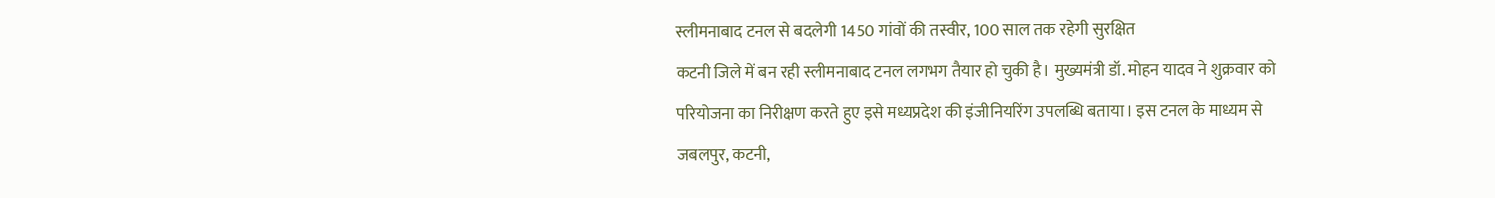स्लीमनाबाद टनल से बदलेगी 1450 गांवों की तस्वीर, 100 साल तक रहेगी सुरक्षित
कटनी जिले में बन रही स्लीमनाबाद टनल लगभग तैयार हो चुकी है। मुख्यमंत्री डॉ. मोहन यादव ने शुक्रवार को परियोजना का निरीक्षण करते हुए इसे मध्यप्रदेश की इंजीनियरिंग उपलब्धि बताया। इस टनल के माध्यम से जबलपुर, कटनी,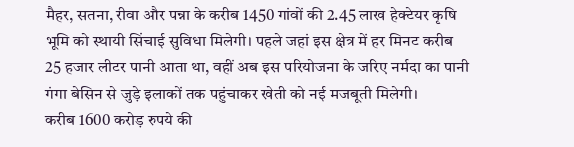मैहर, सतना, रीवा और पन्ना के करीब 1450 गांवों की 2.45 लाख हेक्टेयर कृषि भूमि को स्थायी सिंचाई सुविधा मिलेगी। पहले जहां इस क्षेत्र में हर मिनट करीब 25 हजार लीटर पानी आता था, वहीं अब इस परियोजना के जरिए नर्मदा का पानी गंगा बेसिन से जुड़े इलाकों तक पहुंचाकर खेती को नई मजबूती मिलेगी।
करीब 1600 करोड़ रुपये की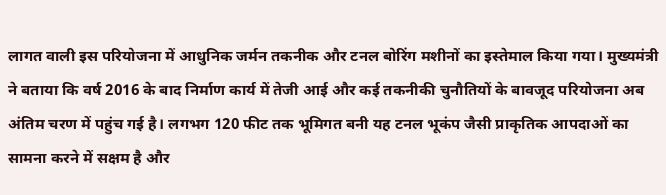लागत वाली इस परियोजना में आधुनिक जर्मन तकनीक और टनल बोरिंग मशीनों का इस्तेमाल किया गया। मुख्यमंत्री ने बताया कि वर्ष 2016 के बाद निर्माण कार्य में तेजी आई और कई तकनीकी चुनौतियों के बावजूद परियोजना अब अंतिम चरण में पहुंच गई है। लगभग 120 फीट तक भूमिगत बनी यह टनल भूकंप जैसी प्राकृतिक आपदाओं का सामना करने में सक्षम है और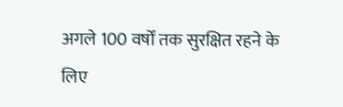अगले 100 वर्षों तक सुरक्षित रहने के लिए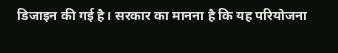डिजाइन की गई है। सरकार का मानना है कि यह परियोजना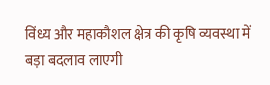विंध्य और महाकौशल क्षेत्र की कृषि व्यवस्था में बड़ा बदलाव लाएगी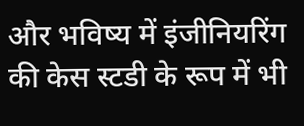और भविष्य में इंजीनियरिंग की केस स्टडी के रूप में भी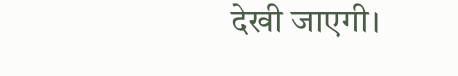देखी जाएगी।